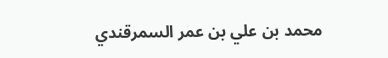محمد بن علي بن عمر السمرقندي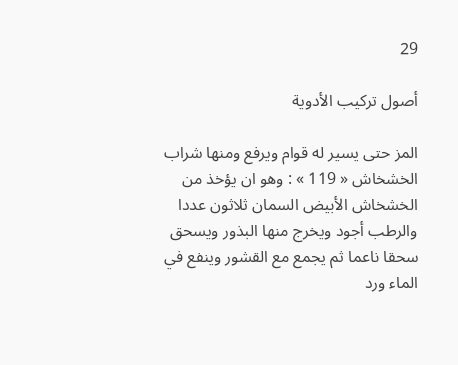29

أصول تركيب الأدوية

المز حتى يسير له قوام ويرفع ومنها شراب الخشخاش « 119 » : وهو ان يؤخذ من الخشخاش الأبيض السمان ثلاثون عددا والرطب أجود ويخرج منها البذور ويسحق سحقا ناعما ثم يجمع مع القشور وينفع في الماء ورد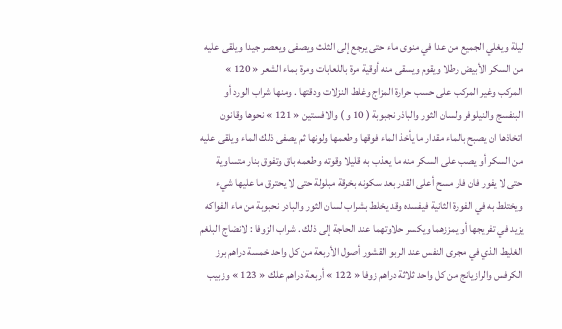ليلة ويغلي الجميع من عدا في منوى ماء حتى يرجع إلى الثلث ويصفى ويعصر جيدا ويلقى عليه من السكر الأبيض رطلا ويقوم ويسقى منه أوقية مرة باللعابات ومرة بماء الشعر « 120 » المركب وغير المركب على حسب حرارة المزاج وغلط النزلات ودقتها . ومنها شراب الورد أو البنفسج والنيلوفر ولسان الثور والباذر نجبوبة ( 10 و ) والافستين « 121 » نحوها وقانون اتخاذها ان يصبح بالماء مقدار ما يأخذ الماء فوقها وطعمها ولونها ثم يصفى ذلك الماء ويلقى عليه من السكر أو يصب على السكر منه ما يعذب به قليلا وقوته وطعمه باق وتفوق بنار متساوية حتى لا يفور فان فار مسح أعلى القدر بعد سكونه بخرقة مبلولة حتى لا يحترق ما عليها شيء ويختلط به في الفورة الثانية فيفسده وقد يخلط بشراب لسان الثور والبادر نحبوبة من ماء الفواكه يزيد في تفريجها أو يمززهما ويكسر حلاوتهما عند الحاجة إلى ذلك . شراب الزوفا : لانضاج البلغم الغليط الذي في مجرى النفس عند الربو القشور أصول الأربعة من كل واحد خمسة دراهم برز الكرفس والرازيانج من كل واحد ثلاثة دراهم زوفا « 122 » أربعة دراهم علك « 123 » وزبيب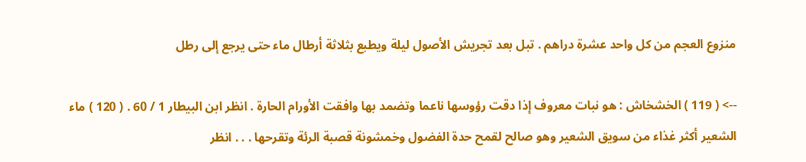منزوع العجم من كل واحد عشرة دراهم . تبل بعد تجريش الأصول ليلة ويطبع بثلاثة أرطال ماء حتى يرجع إلى رطل

--> ( 119 ) الخشخاش : هو نبات معروف إذا دقت رؤوسها ناعما وتضمد بها وافقت الأورام الحارة . انظر ابن البيطار 1 / 60 . ( 120 ) ماء الشعير أكثر غذاء من سويق الشعير وهو صالح لقمح حدة الفضول وخمشونة قصبة الرئة وتقرحها . . . انظر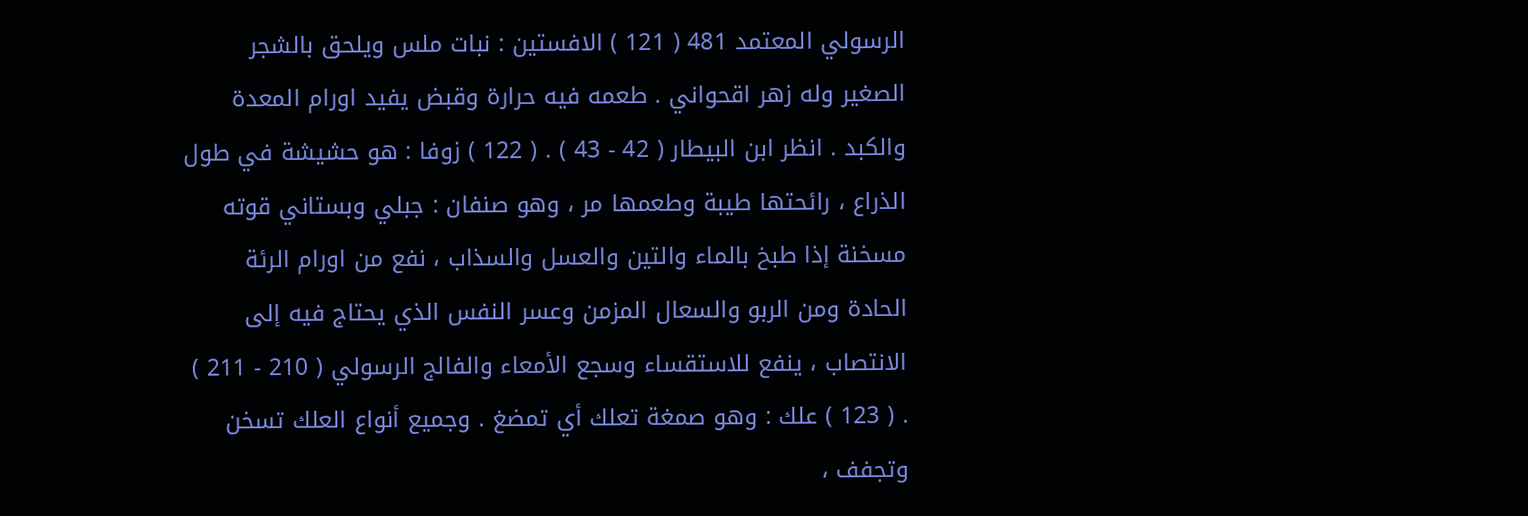الرسولي المعتمد 481 ( 121 ) الافستين : نبات ملس ويلحق بالشجر الصغير وله زهر اقحواني . طعمه فيه حرارة وقبض يفيد اورام المعدة والكبد . انظر ابن البيطار ( 42 - 43 ) . ( 122 ) زوفا : هو حشيشة في طول الذراع ، رائحتها طيبة وطعمها مر ، وهو صنفان : جبلي وبستاني قوته مسخنة إذا طبخ بالماء والتين والعسل والسذاب ، نفع من اورام الرئة الحادة ومن الربو والسعال المزمن وعسر النفس الذي يحتاج فيه إلى الانتصاب ، ينفع للاستقساء وسجع الأمعاء والفالج الرسولي ( 210 - 211 ) . ( 123 ) علك : وهو صمغة تعلك أي تمضغ . وجميع أنواع العلك تسخن وتجفف ،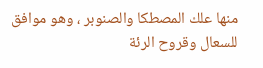منها علك المصطكا والصنوبر ، وهو موافق للسعال وقروح الرئة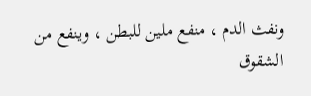ونفث الدم ، منفع ملين للبطن ، وينفع من الشقوق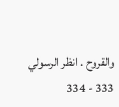والقروح . انظر الرسولي 333 - 334